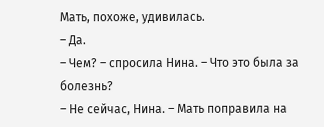Мать, похоже, удивилась.
– Да.
– Чем? – спросила Нина. – Что это была за болезнь?
– Не сейчас, Нина. – Мать поправила на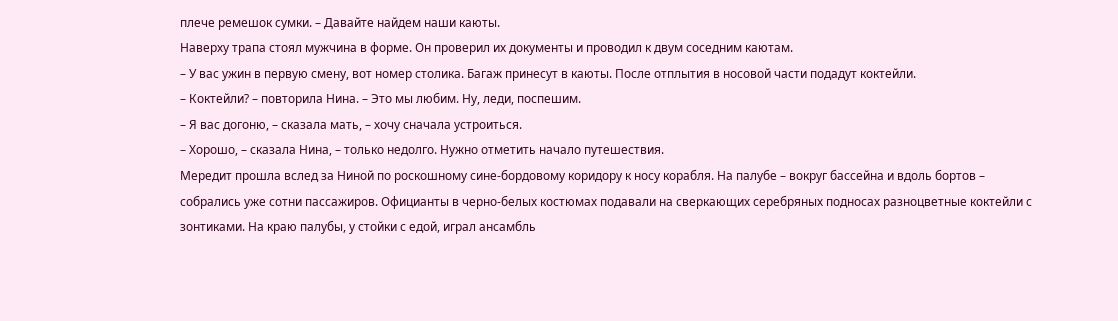плече ремешок сумки. – Давайте найдем наши каюты.
Наверху трапа стоял мужчина в форме. Он проверил их документы и проводил к двум соседним каютам.
– У вас ужин в первую смену, вот номер столика. Багаж принесут в каюты. После отплытия в носовой части подадут коктейли.
– Коктейли? – повторила Нина. – Это мы любим. Ну, леди, поспешим.
– Я вас догоню, – сказала мать, – хочу сначала устроиться.
– Хорошо, – сказала Нина, – только недолго. Нужно отметить начало путешествия.
Мередит прошла вслед за Ниной по роскошному сине-бордовому коридору к носу корабля. На палубе – вокруг бассейна и вдоль бортов – собрались уже сотни пассажиров. Официанты в черно-белых костюмах подавали на сверкающих серебряных подносах разноцветные коктейли с зонтиками. На краю палубы, у стойки с едой, играл ансамбль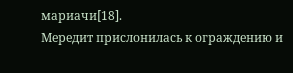мариачи[18].
Мередит прислонилась к ограждению и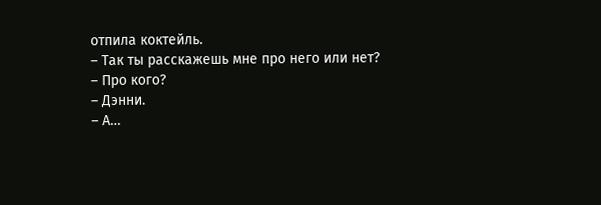отпила коктейль.
– Так ты расскажешь мне про него или нет?
– Про кого?
– Дэнни.
– А…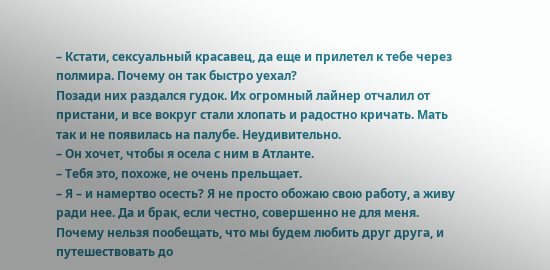– Кстати, сексуальный красавец, да еще и прилетел к тебе через полмира. Почему он так быстро уехал?
Позади них раздался гудок. Их огромный лайнер отчалил от пристани, и все вокруг стали хлопать и радостно кричать. Мать так и не появилась на палубе. Неудивительно.
– Он хочет, чтобы я осела с ним в Атланте.
– Тебя это, похоже, не очень прельщает.
– Я – и намертво осесть? Я не просто обожаю свою работу, а живу ради нее. Да и брак, если честно, совершенно не для меня. Почему нельзя пообещать, что мы будем любить друг друга, и путешествовать до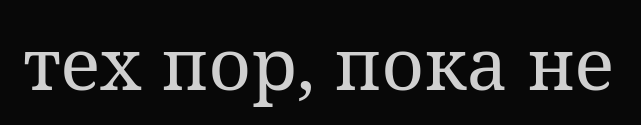тех пор, пока не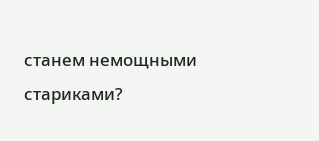станем немощными стариками?